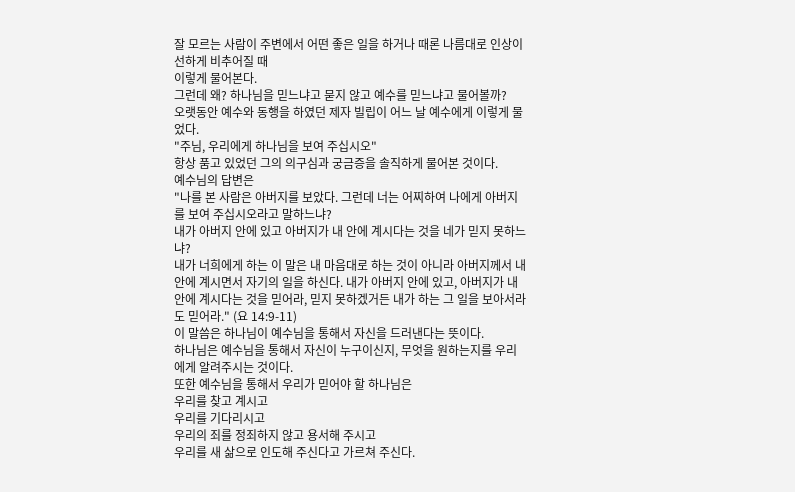잘 모르는 사람이 주변에서 어떤 좋은 일을 하거나 때론 나름대로 인상이 선하게 비추어질 때
이렇게 물어본다.
그런데 왜? 하나님을 믿느냐고 묻지 않고 예수를 믿느냐고 물어볼까?
오랫동안 예수와 동행을 하였던 제자 빌립이 어느 날 예수에게 이렇게 물었다.
"주님, 우리에게 하나님을 보여 주십시오"
항상 품고 있었던 그의 의구심과 궁금증을 솔직하게 물어본 것이다.
예수님의 답변은
"나를 본 사람은 아버지를 보았다. 그런데 너는 어찌하여 나에게 아버지를 보여 주십시오라고 말하느냐?
내가 아버지 안에 있고 아버지가 내 안에 계시다는 것을 네가 믿지 못하느냐?
내가 너희에게 하는 이 말은 내 마음대로 하는 것이 아니라 아버지께서 내 안에 계시면서 자기의 일을 하신다. 내가 아버지 안에 있고, 아버지가 내 안에 계시다는 것을 믿어라, 믿지 못하겠거든 내가 하는 그 일을 보아서라도 믿어라." (요 14:9-11)
이 말씀은 하나님이 예수님을 통해서 자신을 드러낸다는 뜻이다.
하나님은 예수님을 통해서 자신이 누구이신지, 무엇을 원하는지를 우리에게 알려주시는 것이다.
또한 예수님을 통해서 우리가 믿어야 할 하나님은
우리를 찾고 계시고
우리를 기다리시고
우리의 죄를 정죄하지 않고 용서해 주시고
우리를 새 삶으로 인도해 주신다고 가르쳐 주신다.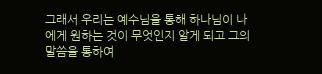그래서 우리는 예수님을 통해 하나님이 나에게 원하는 것이 무엇인지 알게 되고 그의 말씀을 통하여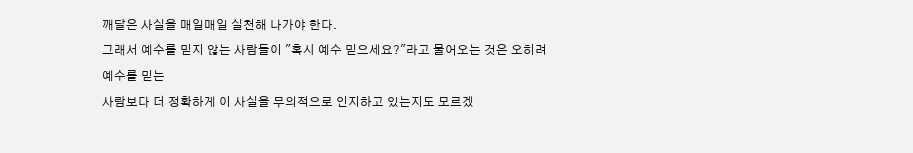깨달은 사실을 매일매일 실천해 나가야 한다.
그래서 예수를 믿지 않는 사람들이 "혹시 예수 믿으세요?"라고 물어오는 것은 오히려 예수를 믿는
사람보다 더 정확하게 이 사실을 무의적으로 인지하고 있는지도 모르겠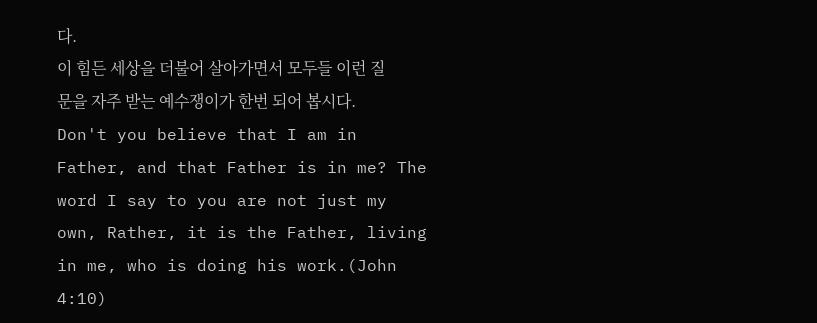다.
이 힘든 세상을 더불어 살아가면서 모두들 이런 질문을 자주 받는 예수쟁이가 한번 되어 봅시다.
Don't you believe that I am in Father, and that Father is in me? The word I say to you are not just my own, Rather, it is the Father, living in me, who is doing his work.(John 4:10)